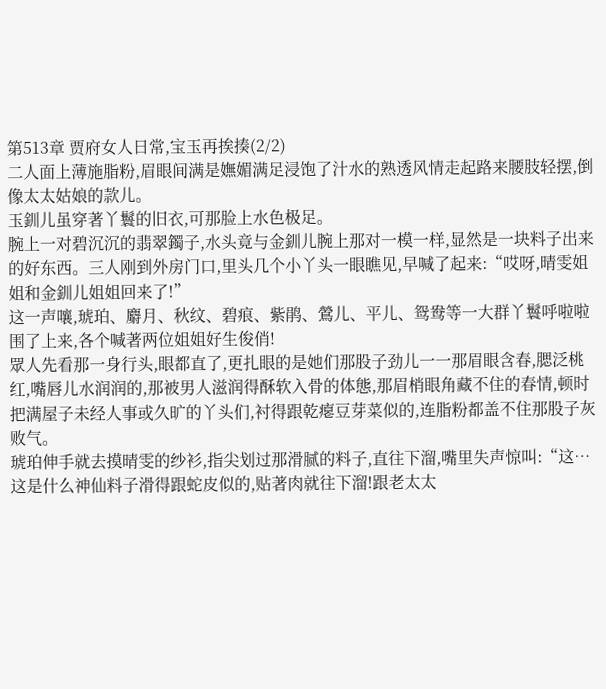第513章 贾府女人日常,宝玉再挨揍(2/2)
二人面上薄施脂粉,眉眼间满是嫵媚满足浸饱了汁水的熟透风情走起路来腰肢轻摆,倒像太太姑娘的款儿。
玉釧儿虽穿著丫鬟的旧衣,可那脸上水色极足。
腕上一对碧沉沉的翡翠鐲子,水头竟与金釧儿腕上那对一模一样,显然是一块料子出来的好东西。三人刚到外房门口,里头几个小丫头一眼瞧见,早喊了起来:“哎呀,晴雯姐姐和金釧儿姐姐回来了!”
这一声嚷,琥珀、麝月、秋纹、碧痕、紫鹃、鶯儿、平儿、鸳鸯等一大群丫鬟呼啦啦围了上来,各个喊著两位姐姐好生俊俏!
眾人先看那一身行头,眼都直了,更扎眼的是她们那股子劲儿一一那眉眼含春,腮泛桃红,嘴唇儿水润润的,那被男人滋润得酥软入骨的体態,那眉梢眼角藏不住的春情,顿时把满屋子未经人事或久旷的丫头们,衬得跟乾瘪豆芽菜似的,连脂粉都盖不住那股子灰败气。
琥珀伸手就去摸晴雯的纱衫,指尖划过那滑腻的料子,直往下溜,嘴里失声惊叫:“这…这是什么神仙料子滑得跟蛇皮似的,贴著肉就往下溜!跟老太太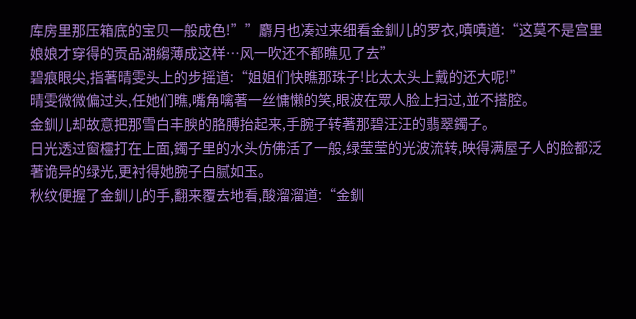库房里那压箱底的宝贝一般成色!””麝月也凑过来细看金釧儿的罗衣,嘖嘖道:“这莫不是宫里娘娘才穿得的贡品湖縐薄成这样…风一吹还不都瞧见了去”
碧痕眼尖,指著晴雯头上的步摇道:“姐姐们快瞧那珠子!比太太头上戴的还大呢!”
晴雯微微偏过头,任她们瞧,嘴角噙著一丝慵懒的笑,眼波在眾人脸上扫过,並不搭腔。
金釧儿却故意把那雪白丰腴的胳膊抬起来,手腕子转著那碧汪汪的翡翠鐲子。
日光透过窗欞打在上面,鐲子里的水头仿佛活了一般,绿莹莹的光波流转,映得满屋子人的脸都泛著诡异的绿光,更衬得她腕子白腻如玉。
秋纹便握了金釧儿的手,翻来覆去地看,酸溜溜道:“金釧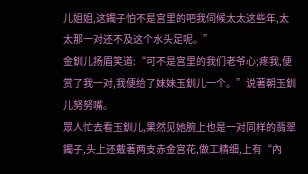儿姐姐,这鐲子怕不是宫里的吧我伺候太太这些年,太太那一对还不及这个水头足呢。”
金釧儿扬眉笑道:“可不是宫里的我们老爷心;疼我,便赏了我一对,我便给了妹妹玉釧儿一个。”说著朝玉釧儿努努嘴。
眾人忙去看玉釧儿,果然见她腕上也是一对同样的翡翠鐲子,头上还戴著两支赤金宫花,做工精细,上有“內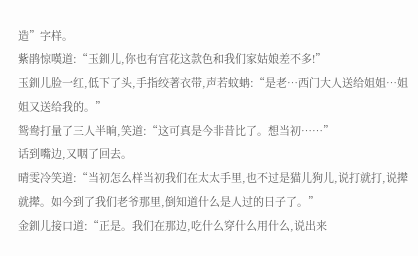造”字样。
紫鹃惊嘆道:“玉釧儿,你也有宫花这款色和我们家姑娘差不多!”
玉釧儿脸一红,低下了头,手指绞著衣带,声若蚊蚺:“是老…西门大人送给姐姐…姐姐又送给我的。”
鸳鸯打量了三人半晌,笑道:“这可真是今非昔比了。想当初……”
话到嘴边,又咽了回去。
晴雯冷笑道:“当初怎么样当初我们在太太手里,也不过是猫儿狗儿,说打就打,说撵就撵。如今到了我们老爷那里,倒知道什么是人过的日子了。”
金釧儿接口道:“正是。我们在那边,吃什么穿什么用什么,说出来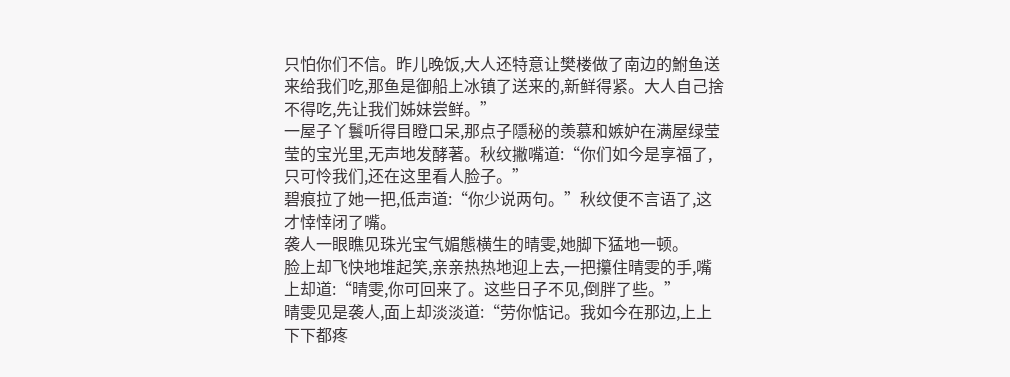只怕你们不信。昨儿晚饭,大人还特意让樊楼做了南边的鮒鱼送来给我们吃,那鱼是御船上冰镇了送来的,新鲜得紧。大人自己捨不得吃,先让我们姊妹尝鲜。”
一屋子丫鬟听得目瞪口呆,那点子隱秘的羡慕和嫉妒在满屋绿莹莹的宝光里,无声地发酵著。秋纹撇嘴道:“你们如今是享福了,只可怜我们,还在这里看人脸子。”
碧痕拉了她一把,低声道:“你少说两句。”秋纹便不言语了,这才悻悻闭了嘴。
袭人一眼瞧见珠光宝气媚態横生的晴雯,她脚下猛地一顿。
脸上却飞快地堆起笑,亲亲热热地迎上去,一把攥住晴雯的手,嘴上却道:“晴雯,你可回来了。这些日子不见,倒胖了些。”
晴雯见是袭人,面上却淡淡道:“劳你惦记。我如今在那边,上上下下都疼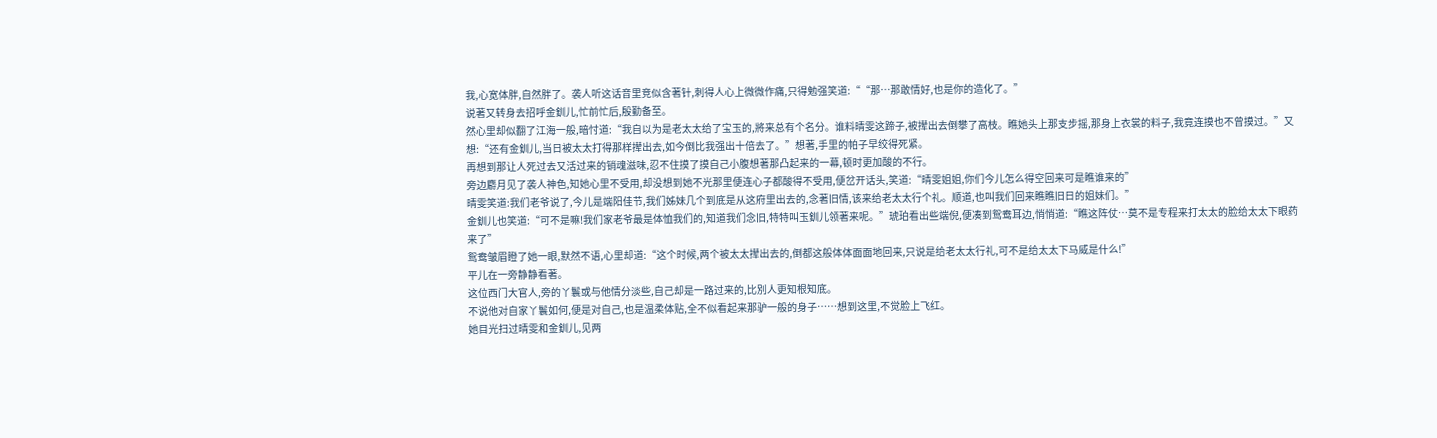我,心宽体胖,自然胖了。袭人听这话音里竞似含著针,刺得人心上微微作痛,只得勉强笑道:““那…那敢情好,也是你的造化了。”
说著又转身去招呼金釧儿,忙前忙后,殷勤备至。
然心里却似翻了江海一般,暗忖道:“我自以为是老太太给了宝玉的,將来总有个名分。谁料晴雯这蹄子,被撵出去倒攀了高枝。瞧她头上那支步摇,那身上衣裳的料子,我竟连摸也不曾摸过。”又想:“还有金釧儿,当日被太太打得那样撵出去,如今倒比我强出十倍去了。”想著,手里的帕子早绞得死紧。
再想到那让人死过去又活过来的销魂滋味,忍不住摸了摸自己小腹想著那凸起来的一幕,顿时更加酸的不行。
旁边麝月见了袭人神色,知她心里不受用,却没想到她不光那里便连心子都酸得不受用,便岔开话头,笑道:“晴雯姐姐,你们今儿怎么得空回来可是瞧谁来的”
晴雯笑道:我们老爷说了,今儿是端阳佳节,我们姊妹几个到底是从这府里出去的,念著旧情,该来给老太太行个礼。顺道,也叫我们回来瞧瞧旧日的姐妹们。”
金釧儿也笑道:“可不是嘛!我们家老爷最是体恤我们的,知道我们念旧,特特叫玉釧儿领著来呢。”琥珀看出些端倪,便凑到鸳鸯耳边,悄悄道:“瞧这阵仗…莫不是专程来打太太的脸给太太下眼药来了”
鸳鸯皱眉瞪了她一眼,默然不语,心里却道:“这个时候,两个被太太撵出去的,倒都这般体体面面地回来,只说是给老太太行礼,可不是给太太下马威是什么!”
平儿在一旁静静看著。
这位西门大官人,旁的丫鬟或与他情分淡些,自己却是一路过来的,比別人更知根知底。
不说他对自家丫鬟如何,便是对自己,也是温柔体贴,全不似看起来那驴一般的身子……想到这里,不觉脸上飞红。
她目光扫过晴雯和金釧儿,见两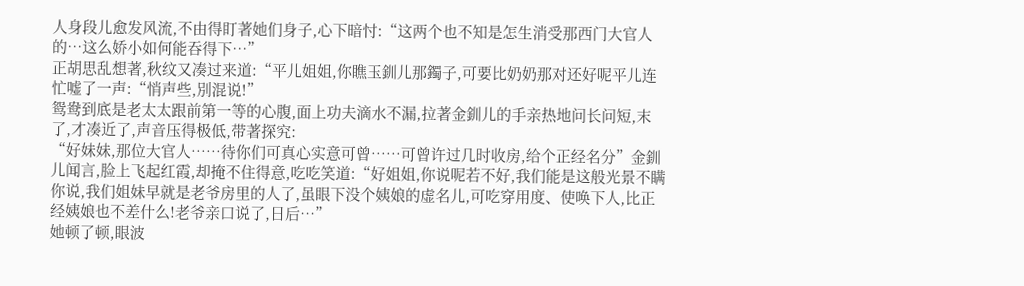人身段儿愈发风流,不由得盯著她们身子,心下暗忖:“这两个也不知是怎生消受那西门大官人的…这么娇小如何能吞得下…”
正胡思乱想著,秋纹又凑过来道:“平儿姐姐,你瞧玉釧儿那鐲子,可要比奶奶那对还好呢平儿连忙嘘了一声:“悄声些,別混说!”
鸳鸯到底是老太太跟前第一等的心腹,面上功夫滴水不漏,拉著金釧儿的手亲热地问长问短,末了,才凑近了,声音压得极低,带著探究:
“好妹妹,那位大官人……待你们可真心实意可曾……可曾许过几时收房,给个正经名分”金釧儿闻言,脸上飞起红霞,却掩不住得意,吃吃笑道:“好姐姐,你说呢若不好,我们能是这般光景不瞒你说,我们姐妹早就是老爷房里的人了,虽眼下没个姨娘的虚名儿,可吃穿用度、使唤下人,比正经姨娘也不差什么!老爷亲口说了,日后…”
她顿了顿,眼波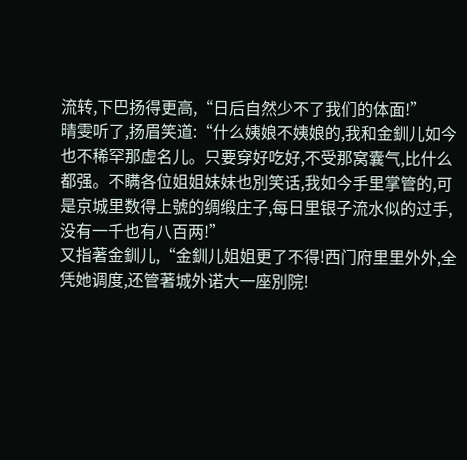流转,下巴扬得更高,“日后自然少不了我们的体面!”
晴雯听了,扬眉笑道:“什么姨娘不姨娘的,我和金釧儿如今也不稀罕那虚名儿。只要穿好吃好,不受那窝囊气,比什么都强。不瞒各位姐姐妹妹也別笑话,我如今手里掌管的,可是京城里数得上號的绸缎庄子,每日里银子流水似的过手,没有一千也有八百两!”
又指著金釧儿,“金釧儿姐姐更了不得!西门府里里外外,全凭她调度,还管著城外诺大一座別院!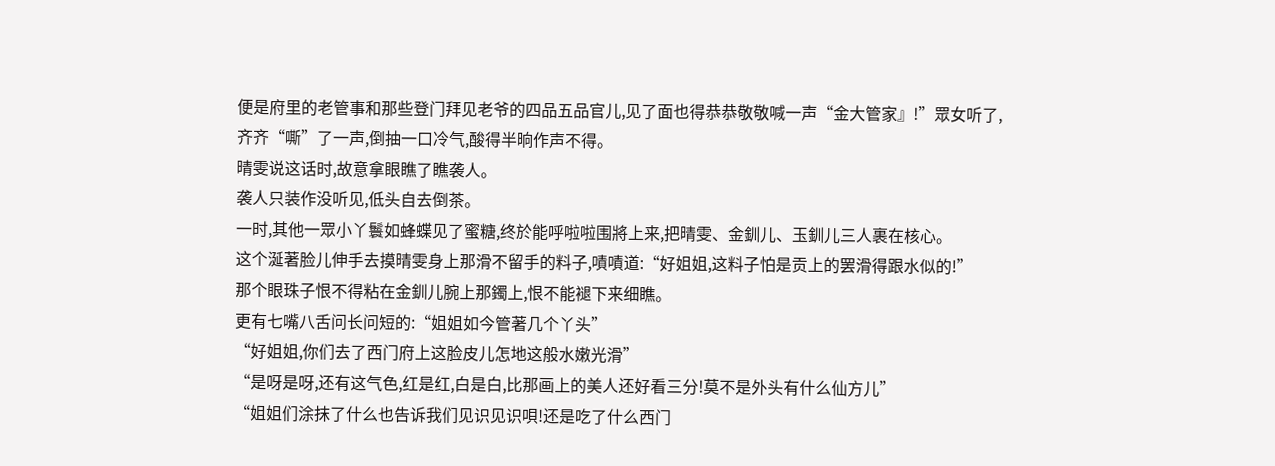便是府里的老管事和那些登门拜见老爷的四品五品官儿,见了面也得恭恭敬敬喊一声“金大管家』!”眾女听了,齐齐“嘶”了一声,倒抽一口冷气,酸得半晌作声不得。
晴雯说这话时,故意拿眼瞧了瞧袭人。
袭人只装作没听见,低头自去倒茶。
一时,其他一眾小丫鬟如蜂蝶见了蜜糖,终於能呼啦啦围將上来,把晴雯、金釧儿、玉釧儿三人裹在核心。
这个涎著脸儿伸手去摸晴雯身上那滑不留手的料子,嘖嘖道:“好姐姐,这料子怕是贡上的罢滑得跟水似的!”
那个眼珠子恨不得粘在金釧儿腕上那鐲上,恨不能褪下来细瞧。
更有七嘴八舌问长问短的:“姐姐如今管著几个丫头”
“好姐姐,你们去了西门府上这脸皮儿怎地这般水嫩光滑”
“是呀是呀,还有这气色,红是红,白是白,比那画上的美人还好看三分!莫不是外头有什么仙方儿”
“姐姐们涂抹了什么也告诉我们见识见识唄!还是吃了什么西门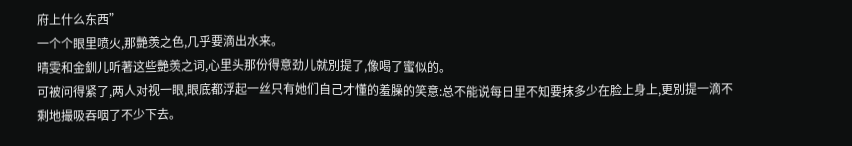府上什么东西”
一个个眼里喷火,那艷羡之色,几乎要滴出水来。
晴雯和金釧儿听著这些艷羡之词,心里头那份得意劲儿就別提了,像喝了蜜似的。
可被问得紧了,两人对视一眼,眼底都浮起一丝只有她们自己才懂的羞臊的笑意:总不能说每日里不知要抹多少在脸上身上,更別提一滴不剩地撮吸吞咽了不少下去。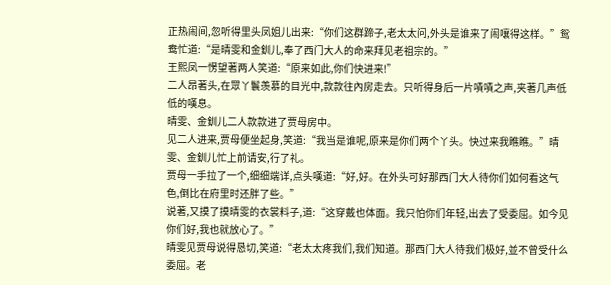正热闹间,忽听得里头凤姐儿出来:“你们这群蹄子,老太太问,外头是谁来了闹嚷得这样。”鸳鸯忙道:“是晴雯和金釧儿,奉了西门大人的命来拜见老祖宗的。”
王熙凤一愣望著两人笑道:“原来如此,你们快进来!”
二人昂著头,在眾丫鬟羡慕的目光中,款款往內房走去。只听得身后一片嘖嘖之声,夹著几声低低的嘆息。
晴雯、金釧儿二人款款进了贾母房中。
见二人进来,贾母便坐起身,笑道:“我当是谁呢,原来是你们两个丫头。快过来我瞧瞧。”晴雯、金釧儿忙上前请安,行了礼。
贾母一手拉了一个,细细端详,点头嘆道:“好,好。在外头可好那西门大人待你们如何看这气色,倒比在府里时还胖了些。”
说著,又摸了摸晴雯的衣裳料子,道:“这穿戴也体面。我只怕你们年轻,出去了受委屈。如今见你们好,我也就放心了。”
晴雯见贾母说得恳切,笑道:“老太太疼我们,我们知道。那西门大人待我们极好,並不曾受什么委屈。老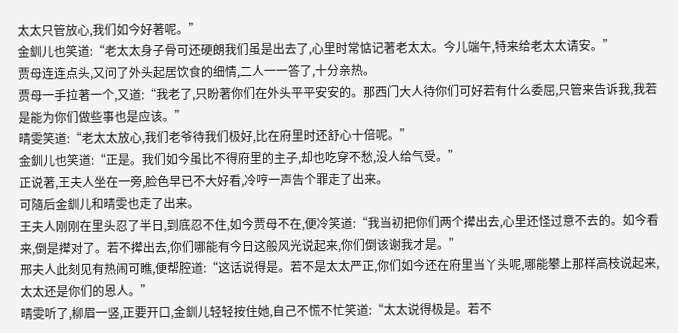太太只管放心,我们如今好著呢。”
金釧儿也笑道:“老太太身子骨可还硬朗我们虽是出去了,心里时常惦记著老太太。今儿端午,特来给老太太请安。”
贾母连连点头,又问了外头起居饮食的细情,二人一一答了,十分亲热。
贾母一手拉著一个,又道:“我老了,只盼著你们在外头平平安安的。那西门大人待你们可好若有什么委屈,只管来告诉我,我若是能为你们做些事也是应该。”
晴雯笑道:“老太太放心,我们老爷待我们极好,比在府里时还舒心十倍呢。”
金釧儿也笑道:“正是。我们如今虽比不得府里的主子,却也吃穿不愁,没人给气受。”
正说著,王夫人坐在一旁,脸色早已不大好看,冷哼一声告个罪走了出来。
可隨后金釧儿和晴雯也走了出来。
王夫人刚刚在里头忍了半日,到底忍不住,如今贾母不在,便冷笑道:“我当初把你们两个撵出去,心里还怪过意不去的。如今看来,倒是撵对了。若不撵出去,你们哪能有今日这般风光说起来,你们倒该谢我才是。”
邢夫人此刻见有热闹可瞧,便帮腔道:“这话说得是。若不是太太严正,你们如今还在府里当丫头呢,哪能攀上那样高枝说起来,太太还是你们的恩人。”
晴雯听了,柳眉一竖,正要开口,金釧儿轻轻按住她,自己不慌不忙笑道:“太太说得极是。若不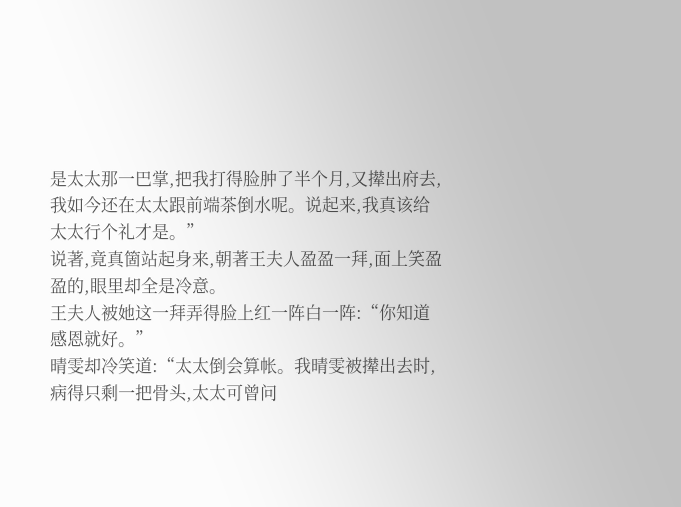是太太那一巴掌,把我打得脸肿了半个月,又撵出府去,我如今还在太太跟前端茶倒水呢。说起来,我真该给太太行个礼才是。”
说著,竟真箇站起身来,朝著王夫人盈盈一拜,面上笑盈盈的,眼里却全是冷意。
王夫人被她这一拜弄得脸上红一阵白一阵:“你知道感恩就好。”
晴雯却冷笑道:“太太倒会算帐。我晴雯被撵出去时,病得只剩一把骨头,太太可曾问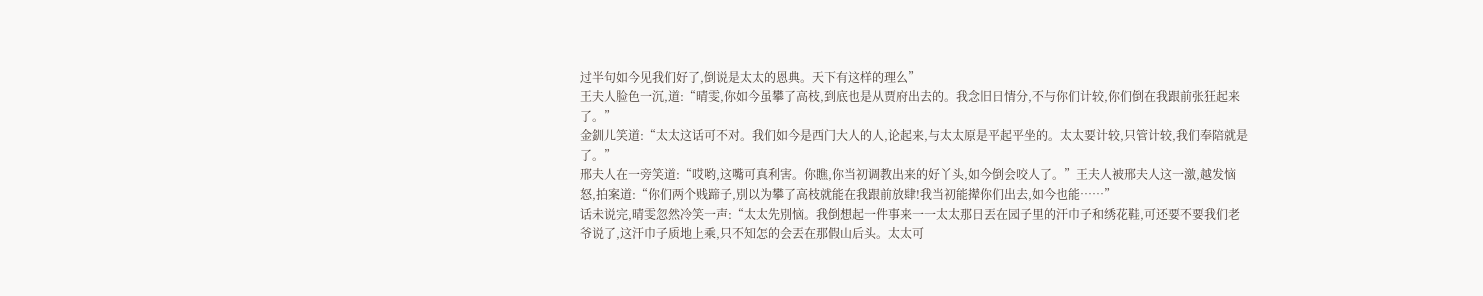过半句如今见我们好了,倒说是太太的恩典。天下有这样的理么”
王夫人脸色一沉,道:“晴雯,你如今虽攀了高枝,到底也是从贾府出去的。我念旧日情分,不与你们计较,你们倒在我跟前张狂起来了。”
金釧儿笑道:“太太这话可不对。我们如今是西门大人的人,论起来,与太太原是平起平坐的。太太要计较,只管计较,我们奉陪就是了。”
邢夫人在一旁笑道:“哎哟,这嘴可真利害。你瞧,你当初调教出来的好丫头,如今倒会咬人了。”王夫人被邢夫人这一激,越发恼怒,拍案道:“你们两个贱蹄子,別以为攀了高枝就能在我跟前放肆!我当初能撵你们出去,如今也能……”
话未说完,晴雯忽然冷笑一声:“太太先別恼。我倒想起一件事来一一太太那日丟在园子里的汗巾子和绣花鞋,可还要不要我们老爷说了,这汗巾子质地上乘,只不知怎的会丟在那假山后头。太太可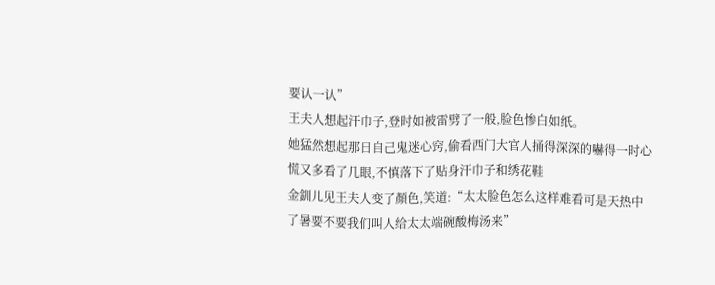要认一认”
王夫人想起汗巾子,登时如被雷劈了一般,脸色惨白如纸。
她猛然想起那日自己鬼迷心窍,偷看西门大官人捅得深深的嚇得一时心慌又多看了几眼,不慎落下了贴身汗巾子和绣花鞋
金釧儿见王夫人变了顏色,笑道:“太太脸色怎么这样难看可是天热中了暑要不要我们叫人给太太端碗酸梅汤来”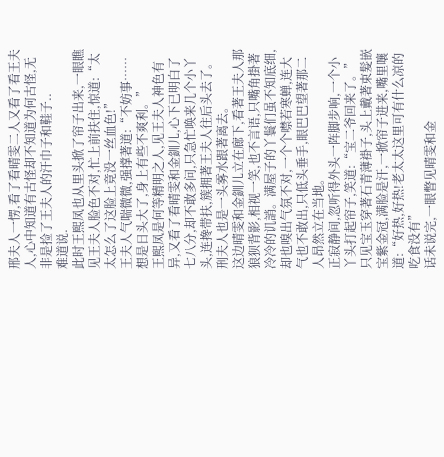邢夫人一愣,看了看晴雯二人又看了看王夫人,心中知道有古怪却不知道为何古怪,无非是捡了王夫人的汗巾子和鞋子..
难道说.
此时王熙凤也从里头掀了帘子出来,一眼瞧见王夫人脸色不对,忙上前扶住,惊道:“太太怎么了这脸上竟没一丝血色!”
王夫人气喘微微,强撑著道:“不妨事……想是日头大了,身上有些不爽利。”
王熙凤是何等精明之人,见王夫人神色有异,又看了看晴雯和金釧儿,心下已明白了七八分,却不敢多问,只急忙唤来几个小丫头,连搀带扶,簇拥著王夫人往后头去了。
刑夫人也是一头雾水跟著离去。
这边晴雯和金釧儿立在廊下,看著王夫人那狼狈背影,相视一笑,也不言语,只嘴角掛著冷冷的讥誚。满屋子的丫鬟们虽不知底细,却也嗅出气氛不对,一个个噤若寒蝉,连大气也不敢出,只低头垂手,眼巴巴望著那二人昂然立在当地。
正寂静间,忽听得外头一阵脚步响,一个小丫头打起帘子,笑道:“宝二爷回来了。”
只见宝玉穿著石青薄褂子,头上戴著束髮嵌宝紫金冠,满脸是汗,一掀帘子进来,嘴里嚷道:“好热,好热!老太太这里可有什么凉的吃食没有”
话未说完,一眼瞥见晴雯和金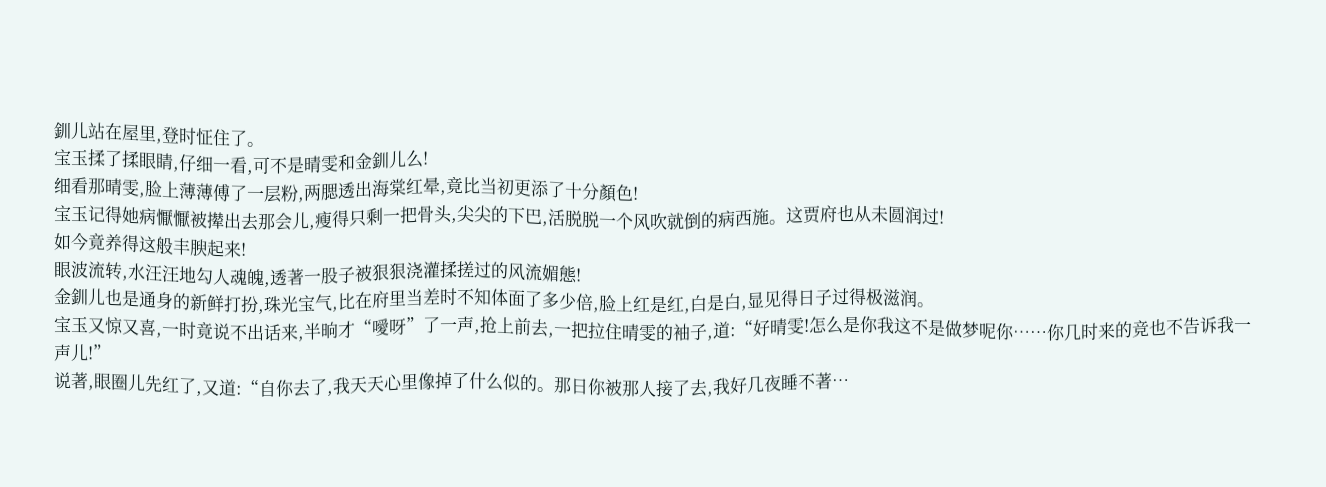釧儿站在屋里,登时怔住了。
宝玉揉了揉眼睛,仔细一看,可不是晴雯和金釧儿么!
细看那晴雯,脸上薄薄傅了一层粉,两腮透出海棠红晕,竟比当初更添了十分顏色!
宝玉记得她病懨懨被撵出去那会儿,瘦得只剩一把骨头,尖尖的下巴,活脱脱一个风吹就倒的病西施。这贾府也从未圆润过!
如今竟养得这般丰腴起来!
眼波流转,水汪汪地勾人魂魄,透著一股子被狠狠浇灌揉搓过的风流媚態!
金釧儿也是通身的新鲜打扮,珠光宝气,比在府里当差时不知体面了多少倍,脸上红是红,白是白,显见得日子过得极滋润。
宝玉又惊又喜,一时竟说不出话来,半晌才“噯呀”了一声,抢上前去,一把拉住晴雯的袖子,道:“好晴雯!怎么是你我这不是做梦呢你……你几时来的竞也不告诉我一声儿!”
说著,眼圈儿先红了,又道:“自你去了,我天天心里像掉了什么似的。那日你被那人接了去,我好几夜睡不著…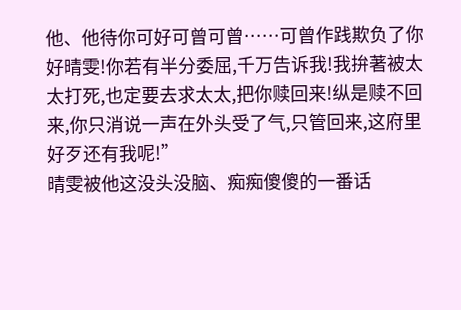他、他待你可好可曾可曾……可曾作践欺负了你好晴雯!你若有半分委屈,千万告诉我!我拚著被太太打死,也定要去求太太,把你赎回来!纵是赎不回来,你只消说一声在外头受了气,只管回来,这府里好歹还有我呢!”
晴雯被他这没头没脑、痴痴傻傻的一番话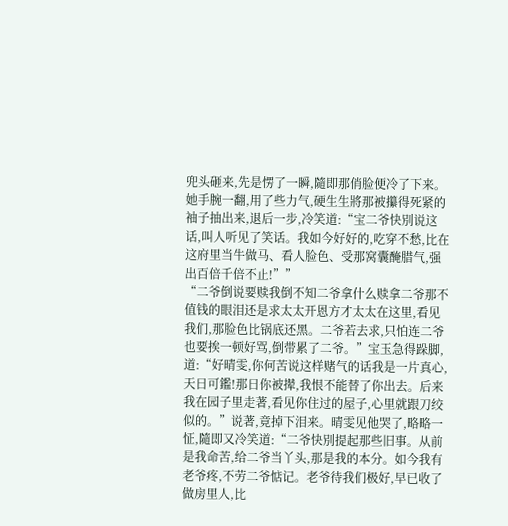兜头砸来,先是愣了一瞬,隨即那俏脸便冷了下来。她手腕一翻,用了些力气,硬生生將那被攥得死紧的袖子抽出来,退后一步,冷笑道:“宝二爷快別说这话,叫人听见了笑话。我如今好好的,吃穿不愁,比在这府里当牛做马、看人脸色、受那窝囊醃腊气,强出百倍千倍不止!””
“二爷倒说要赎我倒不知二爷拿什么赎拿二爷那不值钱的眼泪还是求太太开恩方才太太在这里,看见我们,那脸色比锅底还黑。二爷若去求,只怕连二爷也要挨一顿好骂,倒带累了二爷。”宝玉急得跺脚,道:“好晴雯,你何苦说这样赌气的话我是一片真心,天日可鑑!那日你被撵,我恨不能替了你出去。后来我在园子里走著,看见你住过的屋子,心里就跟刀绞似的。”说著,竟掉下泪来。晴雯见他哭了,略略一怔,隨即又冷笑道:“二爷快別提起那些旧事。从前是我命苦,给二爷当丫头,那是我的本分。如今我有老爷疼,不劳二爷惦记。老爷待我们极好,早已收了做房里人,比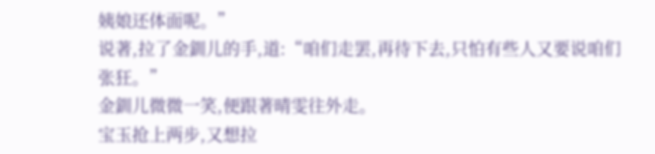姨娘还体面呢。”
说著,拉了金釧儿的手,道:“咱们走罢,再待下去,只怕有些人又要说咱们张狂。”
金釧儿微微一笑,便跟著晴雯往外走。
宝玉抢上两步,又想拉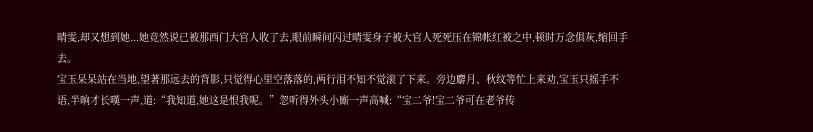晴雯,却又想到她...她竞然说已被那西门大官人收了去,眼前瞬间闪过晴雯身子被大官人死死压在锦帐红被之中,顿时万念俱灰,缩回手去。
宝玉呆呆站在当地,望著那远去的背影,只觉得心里空落落的,两行泪不知不觉滚了下来。旁边麝月、秋纹等忙上来劝,宝玉只摇手不语,半晌才长嘆一声,道:“我知道,她这是恨我呢。”忽听得外头小廝一声高喊:“宝二爷!宝二爷可在老爷传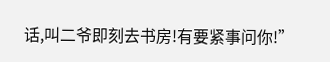话,叫二爷即刻去书房!有要紧事问你!”